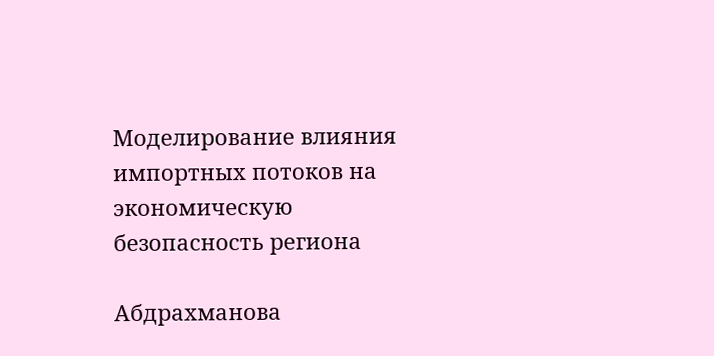Моделирование влияния импортных потоков на экономическую безопасность региона

Абдрахманова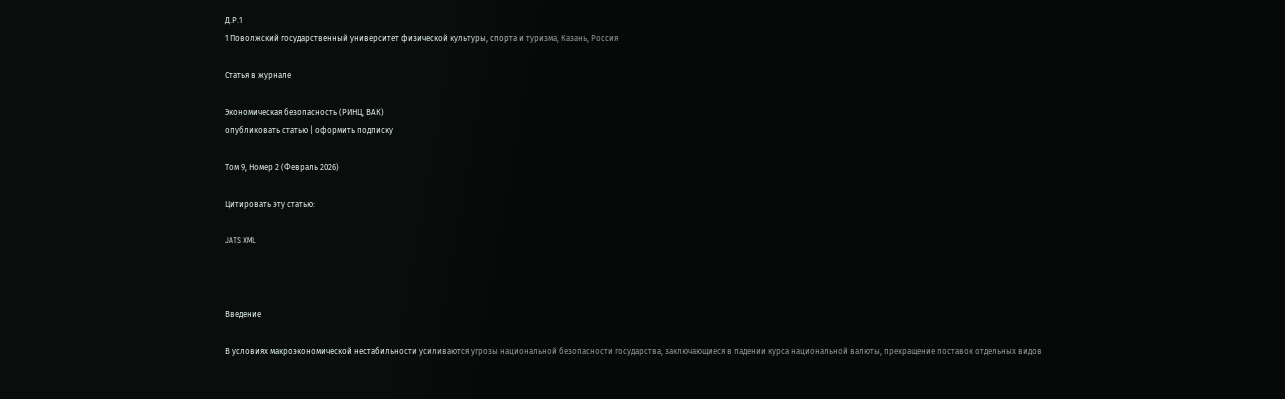Д.Р.1
1 Поволжский государственный университет физической культуры, спорта и туризма, Казань, Россия

Статья в журнале

Экономическая безопасность (РИНЦ, ВАК)
опубликовать статью | оформить подписку

Том 9, Номер 2 (Февраль 2026)

Цитировать эту статью:

JATS XML



Введение

В условиях макроэкономической нестабильности усиливаются угрозы национальной безопасности государства, заключающиеся в падении курса национальной валюты, прекращение поставок отдельных видов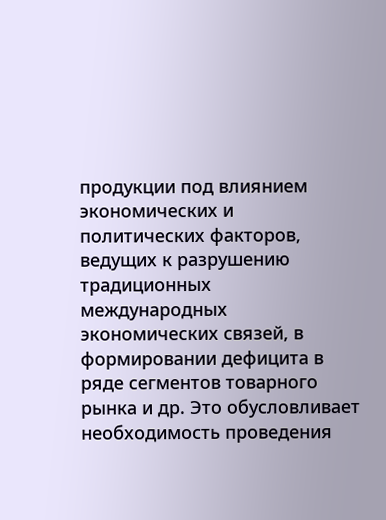продукции под влиянием экономических и политических факторов, ведущих к разрушению традиционных международных экономических связей, в формировании дефицита в ряде сегментов товарного рынка и др. Это обусловливает необходимость проведения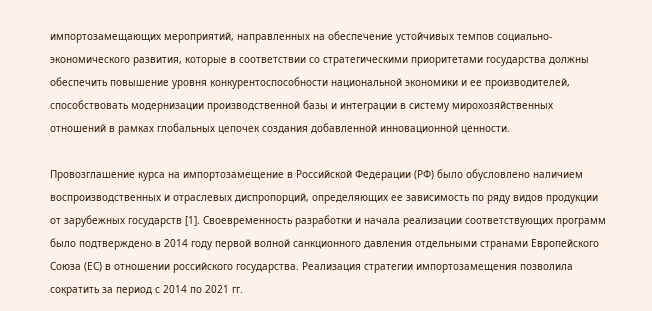импортозамещающих мероприятий, направленных на обеспечение устойчивых темпов социально-экономического развития, которые в соответствии со стратегическими приоритетами государства должны обеспечить повышение уровня конкурентоспособности национальной экономики и ее производителей, способствовать модернизации производственной базы и интеграции в систему мирохозяйственных отношений в рамках глобальных цепочек создания добавленной инновационной ценности.

Провозглашение курса на импортозамещение в Российской Федерации (РФ) было обусловлено наличием воспроизводственных и отраслевых диспропорций, определяющих ее зависимость по ряду видов продукции от зарубежных государств [1]. Своевременность разработки и начала реализации соответствующих программ было подтверждено в 2014 году первой волной санкционного давления отдельными странами Европейского Союза (ЕС) в отношении российского государства. Реализация стратегии импортозамещения позволила сократить за период с 2014 по 2021 гг.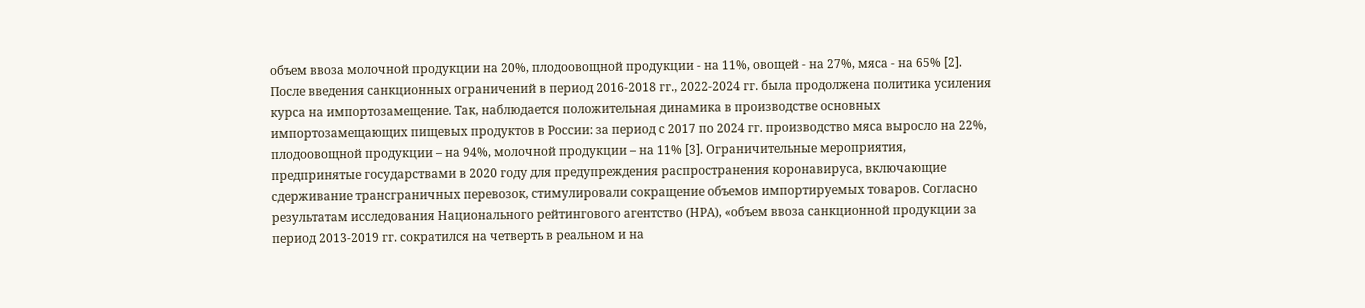объем ввоза молочной продукции на 20%, плодоовощной продукции - на 11%, овощей - на 27%, мяса - на 65% [2]. После введения санкционных ограничений в период 2016-2018 гг., 2022-2024 гг. была продолжена политика усиления курса на импортозамещение. Так, наблюдается положительная динамика в производстве основных импортозамещающих пищевых продуктов в России: за период с 2017 по 2024 гг. производство мяса выросло на 22%, плодоовощной продукции – на 94%, молочной продукции – на 11% [3]. Ограничительные мероприятия, предпринятые государствами в 2020 году для предупреждения распространения коронавируса, включающие сдерживание трансграничных перевозок, стимулировали сокращение объемов импортируемых товаров. Согласно результатам исследования Национального рейтингового агентство (НРА), «объем ввоза санкционной продукции за период 2013-2019 гг. сократился на четверть в реальном и на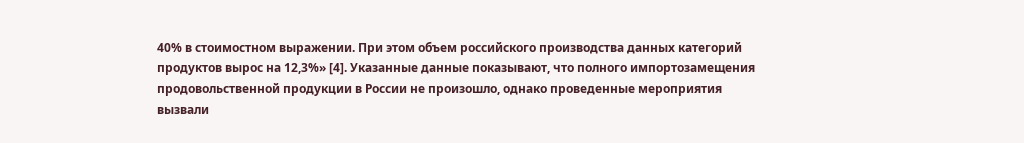40% в стоимостном выражении. При этом объем российского производства данных категорий продуктов вырос на 12,3%» [4]. Указанные данные показывают, что полного импортозамещения продовольственной продукции в России не произошло, однако проведенные мероприятия вызвали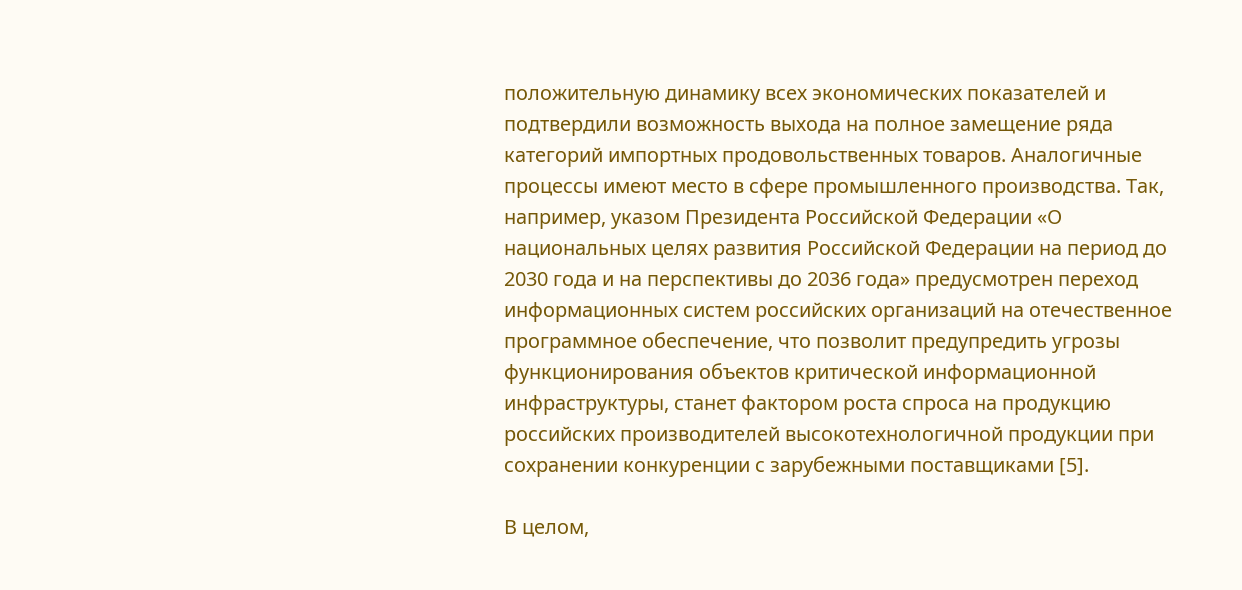положительную динамику всех экономических показателей и подтвердили возможность выхода на полное замещение ряда категорий импортных продовольственных товаров. Аналогичные процессы имеют место в сфере промышленного производства. Так, например, указом Президента Российской Федерации «О национальных целях развития Российской Федерации на период до 2030 года и на перспективы до 2036 года» предусмотрен переход информационных систем российских организаций на отечественное программное обеспечение, что позволит предупредить угрозы функционирования объектов критической информационной инфраструктуры, станет фактором роста спроса на продукцию российских производителей высокотехнологичной продукции при сохранении конкуренции с зарубежными поставщиками [5].

В целом,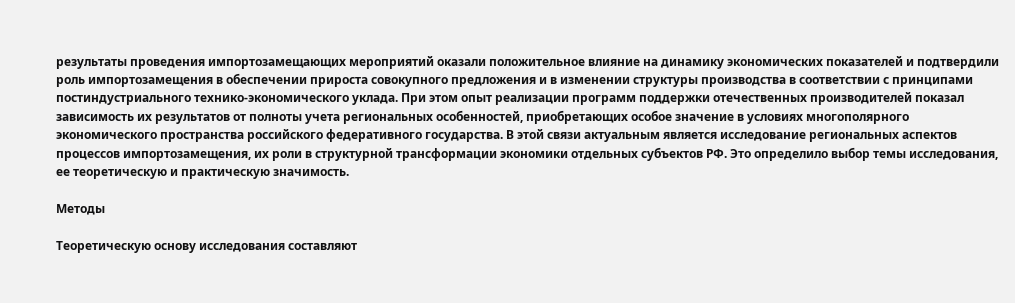результаты проведения импортозамещающих мероприятий оказали положительное влияние на динамику экономических показателей и подтвердили роль импортозамещения в обеспечении прироста совокупного предложения и в изменении структуры производства в соответствии с принципами постиндустриального технико-экономического уклада. При этом опыт реализации программ поддержки отечественных производителей показал зависимость их результатов от полноты учета региональных особенностей, приобретающих особое значение в условиях многополярного экономического пространства российского федеративного государства. В этой связи актуальным является исследование региональных аспектов процессов импортозамещения, их роли в структурной трансформации экономики отдельных субъектов РФ. Это определило выбор темы исследования, ее теоретическую и практическую значимость.

Методы

Теоретическую основу исследования составляют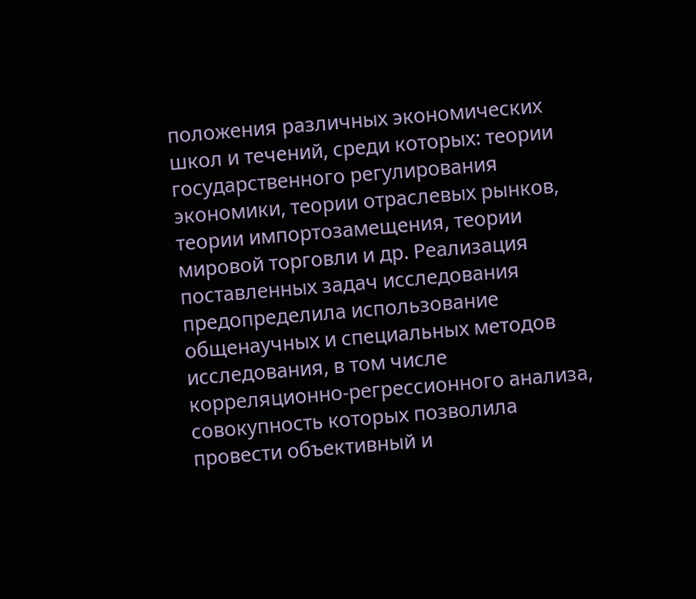положения различных экономических школ и течений, среди которых: теории государственного регулирования экономики, теории отраслевых рынков, теории импортозамещения, теории мировой торговли и др. Реализация поставленных задач исследования предопределила использование общенаучных и специальных методов исследования, в том числе корреляционно-регрессионного анализа, совокупность которых позволила провести объективный и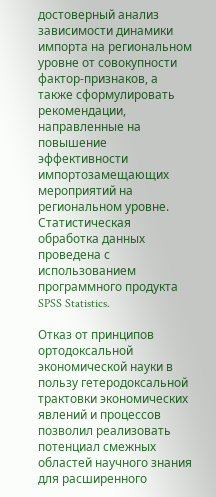достоверный анализ зависимости динамики импорта на региональном уровне от совокупности фактор-признаков, а также сформулировать рекомендации, направленные на повышение эффективности импортозамещающих мероприятий на региональном уровне. Статистическая обработка данных проведена с использованием программного продукта SPSS Statistics.

Отказ от принципов ортодоксальной экономической науки в пользу гетеродоксальной трактовки экономических явлений и процессов позволил реализовать потенциал смежных областей научного знания для расширенного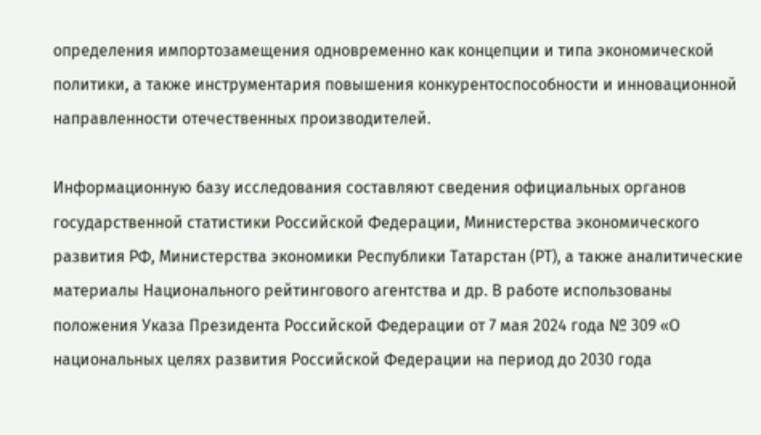определения импортозамещения одновременно как концепции и типа экономической политики, а также инструментария повышения конкурентоспособности и инновационной направленности отечественных производителей.

Информационную базу исследования составляют сведения официальных органов государственной статистики Российской Федерации, Министерства экономического развития РФ, Министерства экономики Республики Татарстан (РТ), а также аналитические материалы Национального рейтингового агентства и др. В работе использованы положения Указа Президента Российской Федерации от 7 мая 2024 года № 309 «О национальных целях развития Российской Федерации на период до 2030 года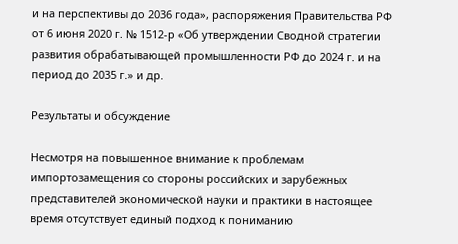и на перспективы до 2036 года», распоряжения Правительства РФ от 6 июня 2020 г. № 1512-р «Об утверждении Сводной стратегии развития обрабатывающей промышленности РФ до 2024 г. и на период до 2035 г.» и др.

Результаты и обсуждение

Несмотря на повышенное внимание к проблемам импортозамещения со стороны российских и зарубежных представителей экономической науки и практики в настоящее время отсутствует единый подход к пониманию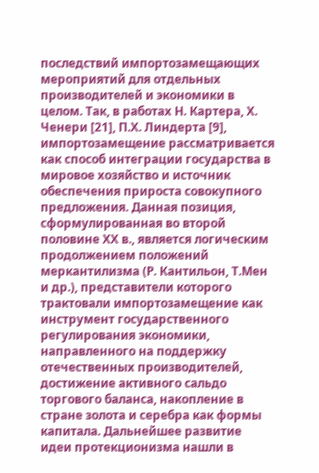последствий импортозамещающих мероприятий для отдельных производителей и экономики в целом. Так, в работах Н. Картера, Х. Ченери [21], П.Х. Линдерта [9], импортозамещение рассматривается как способ интеграции государства в мировое хозяйство и источник обеспечения прироста совокупного предложения. Данная позиция, сформулированная во второй половине ХХ в., является логическим продолжением положений меркантилизма (Р. Кантильон, Т.Мен и др.), представители которого трактовали импортозамещение как инструмент государственного регулирования экономики, направленного на поддержку отечественных производителей, достижение активного сальдо торгового баланса, накопление в стране золота и серебра как формы капитала. Дальнейшее развитие идеи протекционизма нашли в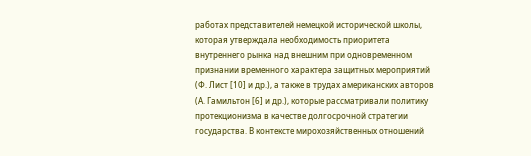работах представителей немецкой исторической школы, которая утверждала необходимость приоритета внутреннего рынка над внешним при одновременном признании временного характера защитных мероприятий (Ф. Лист [10] и др.), а также в трудах американских авторов (А. Гамильтон [6] и др.), которые рассматривали политику протекционизма в качестве долгосрочной стратегии государства. В контексте мирохозяйственных отношений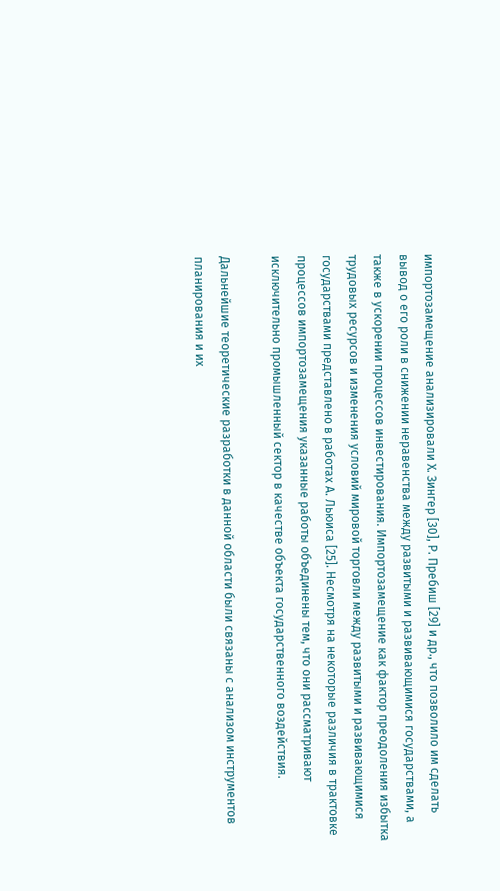импортозамещение анализировали Х. Зингер [30], Р. Пребиш [29] и др., что позволило им сделать вывод о его роли в снижении неравенства между развитыми и развивающимися государствами, а также в ускорении процессов инвестирования. Импортозамещение как фактор преодоления избытка трудовых ресурсов и изменения условий мировой торговли между развитыми и развивающимися государствами представлено в работах А. Льюиса [25]. Несмотря на некоторые различия в трактовке процессов импортозамещения указанные работы объединены тем, что они рассматривают исключительно промышленный сектор в качестве объекта государственного воздействия.

Дальнейшие теоретические разработки в данной области были связаны с анализом инструментов планирования и их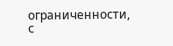ограниченности, с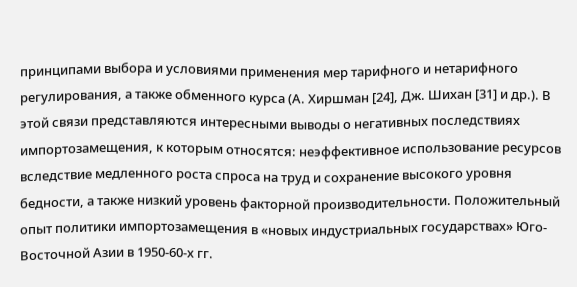принципами выбора и условиями применения мер тарифного и нетарифного регулирования, а также обменного курса (А. Хиршман [24], Дж. Шихан [31] и др.). В этой связи представляются интересными выводы о негативных последствиях импортозамещения, к которым относятся: неэффективное использование ресурсов вследствие медленного роста спроса на труд и сохранение высокого уровня бедности, а также низкий уровень факторной производительности. Положительный опыт политики импортозамещения в «новых индустриальных государствах» Юго-Восточной Азии в 1950-60-х гг.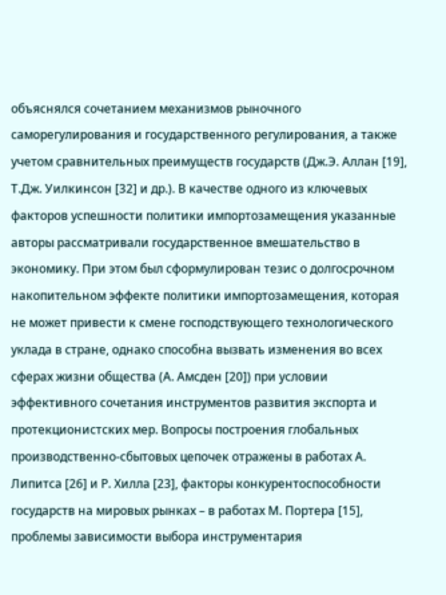объяснялся сочетанием механизмов рыночного саморегулирования и государственного регулирования, а также учетом сравнительных преимуществ государств (Дж.Э. Аллан [19], Т.Дж. Уилкинсон [32] и др.). В качестве одного из ключевых факторов успешности политики импортозамещения указанные авторы рассматривали государственное вмешательство в экономику. При этом был сформулирован тезис о долгосрочном накопительном эффекте политики импортозамещения, которая не может привести к смене господствующего технологического уклада в стране, однако способна вызвать изменения во всех сферах жизни общества (А. Амсден [20]) при условии эффективного сочетания инструментов развития экспорта и протекционистских мер. Вопросы построения глобальных производственно-сбытовых цепочек отражены в работах А. Липитса [26] и Р. Хилла [23], факторы конкурентоспособности государств на мировых рынках – в работах М. Портера [15], проблемы зависимости выбора инструментария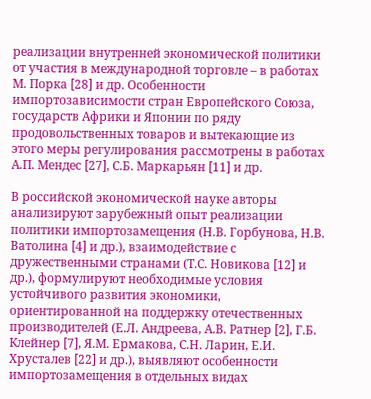реализации внутренней экономической политики от участия в международной торговле – в работах М. Порка [28] и др. Особенности импортозависимости стран Европейского Союза, государств Африки и Японии по ряду продовольственных товаров и вытекающие из этого меры регулирования рассмотрены в работах А.П. Мендес [27], С.Б. Маркарьян [11] и др.

В российской экономической науке авторы анализируют зарубежный опыт реализации политики импортозамещения (Н.В. Горбунова, Н.В. Ватолина [4] и др.), взаимодействие с дружественными странами (Т.С. Новикова [12] и др.), формулируют необходимые условия устойчивого развития экономики, ориентированной на поддержку отечественных производителей (Е.Л. Андреева, А.В. Ратнер [2], Г.Б. Клейнер [7], Я.М. Ермакова, С.Н. Ларин, Е.И. Хрусталев [22] и др.), выявляют особенности импортозамещения в отдельных видах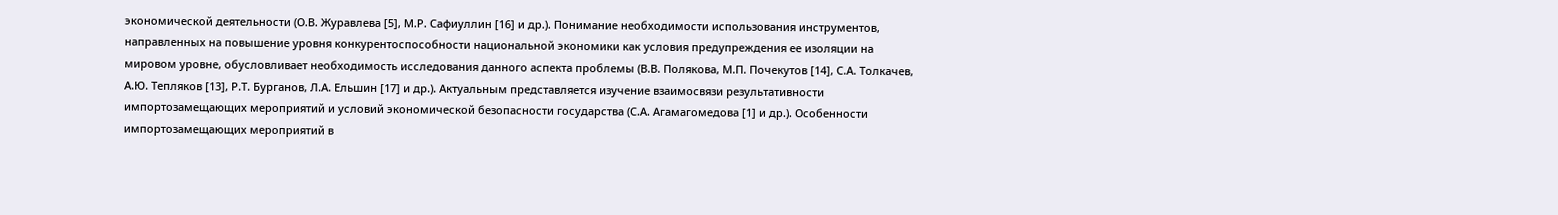экономической деятельности (О.В. Журавлева [5], М.Р. Сафиуллин [16] и др.). Понимание необходимости использования инструментов, направленных на повышение уровня конкурентоспособности национальной экономики как условия предупреждения ее изоляции на мировом уровне, обусловливает необходимость исследования данного аспекта проблемы (В.В. Полякова, М.П. Почекутов [14], С.А. Толкачев, А.Ю. Тепляков [13], Р.Т. Бурганов, Л.А. Ельшин [17] и др.). Актуальным представляется изучение взаимосвязи результативности импортозамещающих мероприятий и условий экономической безопасности государства (С.А. Агамагомедова [1] и др.). Особенности импортозамещающих мероприятий в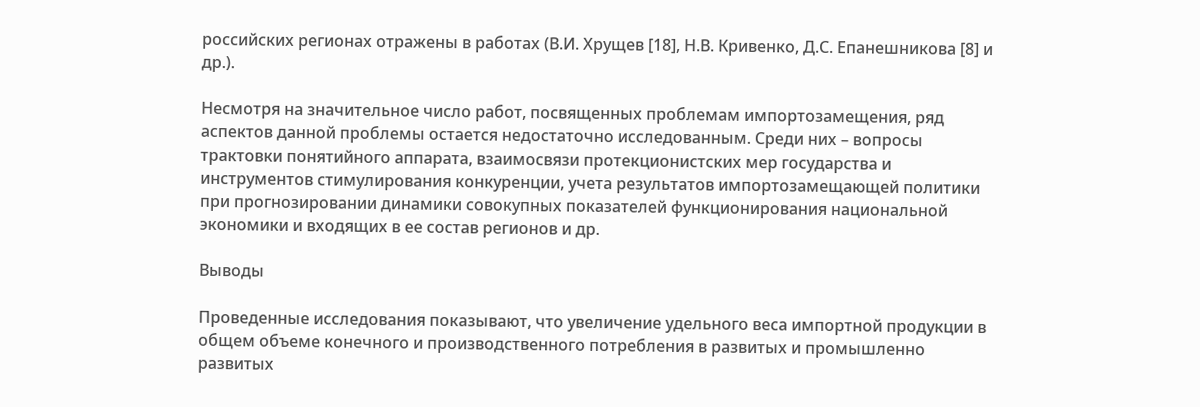российских регионах отражены в работах (В.И. Хрущев [18], Н.В. Кривенко, Д.С. Епанешникова [8] и др.).

Несмотря на значительное число работ, посвященных проблемам импортозамещения, ряд аспектов данной проблемы остается недостаточно исследованным. Среди них – вопросы трактовки понятийного аппарата, взаимосвязи протекционистских мер государства и инструментов стимулирования конкуренции, учета результатов импортозамещающей политики при прогнозировании динамики совокупных показателей функционирования национальной экономики и входящих в ее состав регионов и др.

Выводы

Проведенные исследования показывают, что увеличение удельного веса импортной продукции в общем объеме конечного и производственного потребления в развитых и промышленно развитых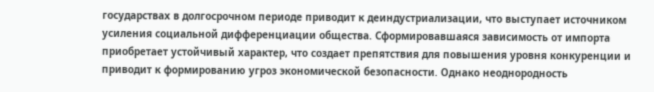государствах в долгосрочном периоде приводит к деиндустриализации, что выступает источником усиления социальной дифференциации общества. Сформировавшаяся зависимость от импорта приобретает устойчивый характер, что создает препятствия для повышения уровня конкуренции и приводит к формированию угроз экономической безопасности. Однако неоднородность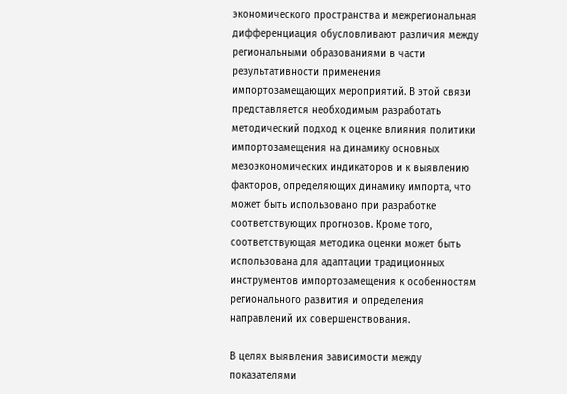экономического пространства и межрегиональная дифференциация обусловливают различия между региональными образованиями в части результативности применения импортозамещающих мероприятий. В этой связи представляется необходимым разработать методический подход к оценке влияния политики импортозамещения на динамику основных мезоэкономических индикаторов и к выявлению факторов, определяющих динамику импорта, что может быть использовано при разработке соответствующих прогнозов. Кроме того, соответствующая методика оценки может быть использована для адаптации традиционных инструментов импортозамещения к особенностям регионального развития и определения направлений их совершенствования.

В целях выявления зависимости между показателями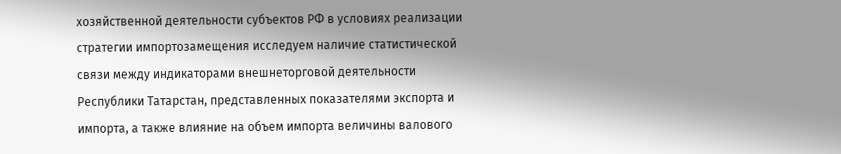хозяйственной деятельности субъектов РФ в условиях реализации стратегии импортозамещения исследуем наличие статистической связи между индикаторами внешнеторговой деятельности Республики Татарстан, представленных показателями экспорта и импорта, а также влияние на объем импорта величины валового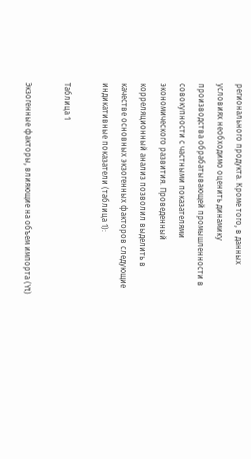регионального продукта. Кроме того, в данных условиях необходимо оценить динамику производства обрабатывающей промышленности в совокупности с частными показателями экономического развития. Проведенный корреляционный анализ позволил выделить в качестве основных экзогенных факторов следующие индикативные показатели (таблица 1):

Таблица 1

Экзогенные факторы, влияющие на объем импорта (Yt)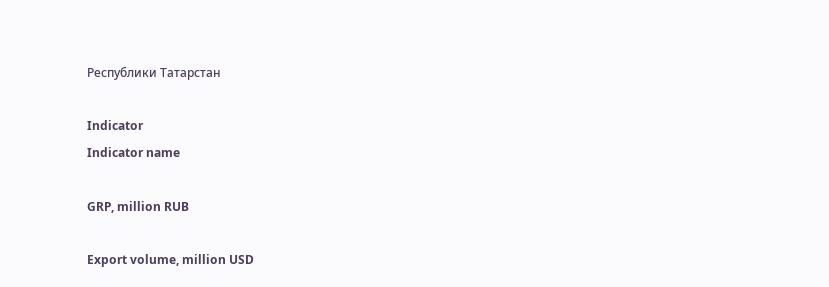Республики Татарстан

Indicator
Indicator name

GRP, million RUB

Export volume, million USD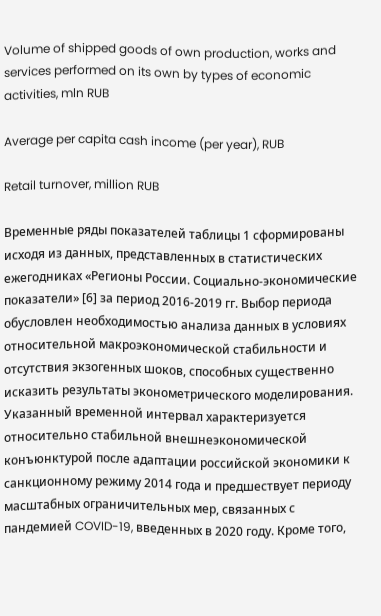Volume of shipped goods of own production, works and services performed on its own by types of economic activities, mln RUB

Average per capita cash income (per year), RUB

Retail turnover, million RUB

Временные ряды показателей таблицы 1 сформированы исходя из данных, представленных в статистических ежегодниках «Регионы России. Социально-экономические показатели» [6] за период 2016-2019 гг. Выбор периода обусловлен необходимостью анализа данных в условиях относительной макроэкономической стабильности и отсутствия экзогенных шоков, способных существенно исказить результаты эконометрического моделирования. Указанный временной интервал характеризуется относительно стабильной внешнеэкономической конъюнктурой после адаптации российской экономики к санкционному режиму 2014 года и предшествует периоду масштабных ограничительных мер, связанных с пандемией COVID-19, введенных в 2020 году. Кроме того,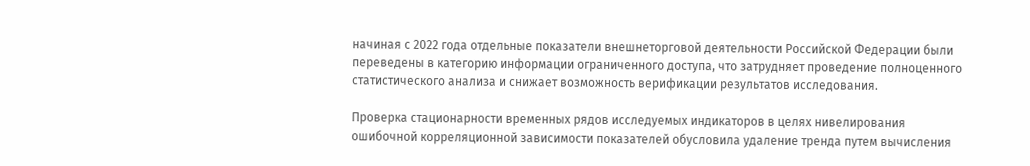начиная с 2022 года отдельные показатели внешнеторговой деятельности Российской Федерации были переведены в категорию информации ограниченного доступа, что затрудняет проведение полноценного статистического анализа и снижает возможность верификации результатов исследования.

Проверка стационарности временных рядов исследуемых индикаторов в целях нивелирования ошибочной корреляционной зависимости показателей обусловила удаление тренда путем вычисления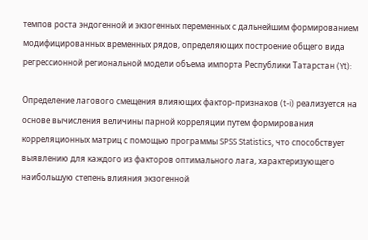темпов роста эндогенной и экзогенных переменных с дальнейшим формированием модифицированных временных рядов, определяющих построение общего вида регрессионной региональной модели объема импорта Республики Татарстан (Yt):

Определение лагового смещения влияющих фактор-признаков (t-i) реализуется на основе вычисления величины парной корреляции путем формирования корреляционных матриц с помощью программы SPSS Statistics, что способствует выявлению для каждого из факторов оптимального лага, характеризующего наибольшую степень влияния экзогенной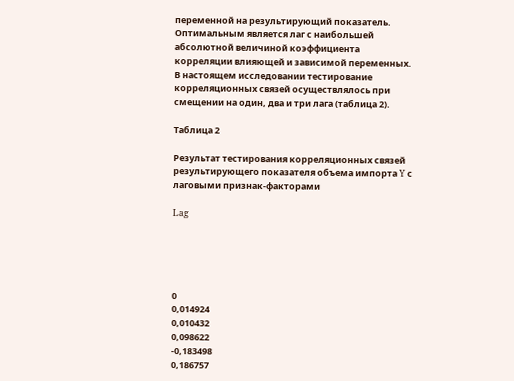переменной на результирующий показатель. Оптимальным является лаг с наибольшей абсолютной величиной коэффициента корреляции влияющей и зависимой переменных. В настоящем исследовании тестирование корреляционных связей осуществлялось при смещении на один, два и три лага (таблица 2).

Таблица 2

Результат тестирования корреляционных связей результирующего показателя объема импорта Y с лаговыми признак-факторами

Lag





0
0,014924
0,010432
0,098622
-0,183498
0,186757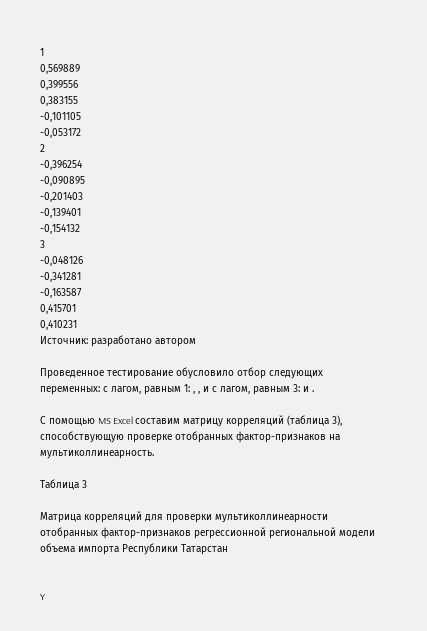1
0,569889
0,399556
0,383155
-0,101105
-0,053172
2
-0,396254
-0,090895
-0,201403
-0,139401
-0,154132
3
-0,048126
-0,341281
-0,163587
0,415701
0,410231
Источник: разработано автором

Проведенное тестирование обусловило отбор следующих переменных: с лагом, равным 1: , , и с лагом, равным 3: и .

С помощью MS Excel составим матрицу корреляций (таблица 3), способствующую проверке отобранных фактор-признаков на мультиколлинеарность.

Таблица 3

Матрица корреляций для проверки мультиколлинеарности отобранных фактор-признаков регрессионной региональной модели объема импорта Республики Татарстан


Y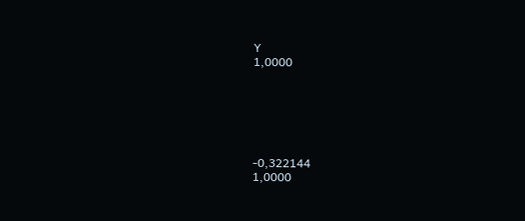Y
1,0000






-0,322144
1,0000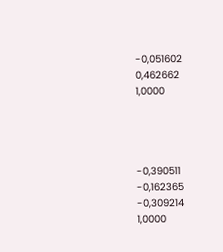-0,051602
0,462662
1,0000




-0,390511
-0,162365
-0,309214
1,0000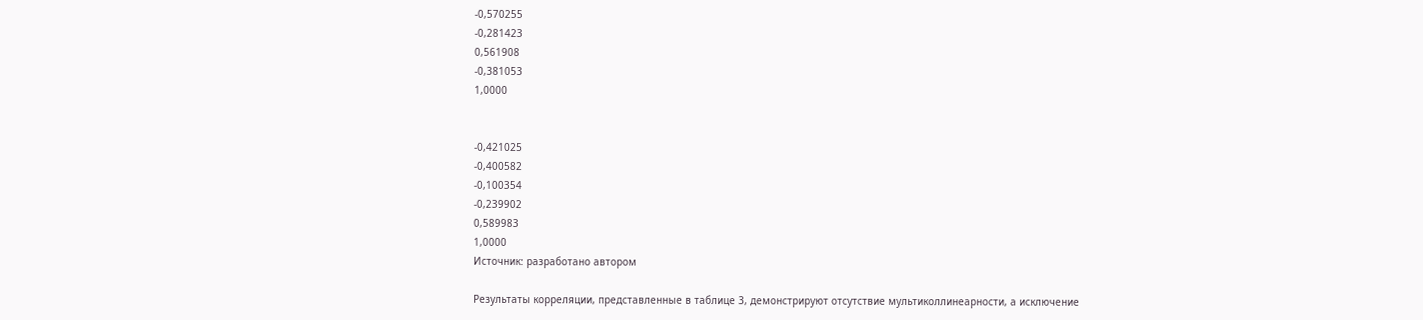-0,570255
-0,281423
0,561908
-0,381053
1,0000


-0,421025
-0,400582
-0,100354
-0,239902
0,589983
1,0000
Источник: разработано автором

Результаты корреляции, представленные в таблице 3, демонстрируют отсутствие мультиколлинеарности, а исключение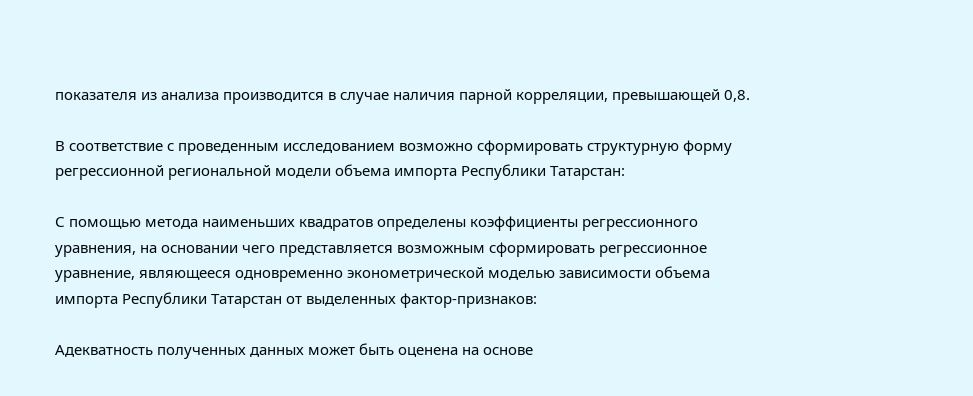показателя из анализа производится в случае наличия парной корреляции, превышающей 0,8.

В соответствие с проведенным исследованием возможно сформировать структурную форму регрессионной региональной модели объема импорта Республики Татарстан:

С помощью метода наименьших квадратов определены коэффициенты регрессионного уравнения, на основании чего представляется возможным сформировать регрессионное уравнение, являющееся одновременно эконометрической моделью зависимости объема импорта Республики Татарстан от выделенных фактор-признаков:

Адекватность полученных данных может быть оценена на основе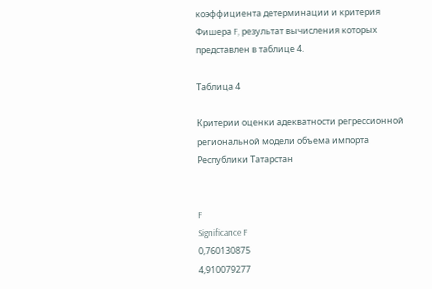коэффициента детерминации и критерия Фишера F, результат вычисления которых представлен в таблице 4.

Таблица 4

Критерии оценки адекватности регрессионной региональной модели объема импорта Республики Татарстан


F
Significance F
0,760130875
4,910079277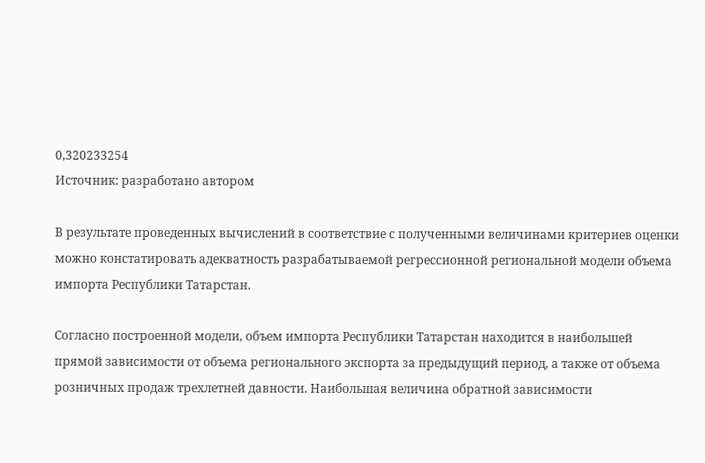0,320233254
Источник: разработано автором

В результате проведенных вычислений в соответствие с полученными величинами критериев оценки можно констатировать адекватность разрабатываемой регрессионной региональной модели объема импорта Республики Татарстан.

Согласно построенной модели, объем импорта Республики Татарстан находится в наибольшей прямой зависимости от объема регионального экспорта за предыдущий период, а также от объема розничных продаж трехлетней давности. Наибольшая величина обратной зависимости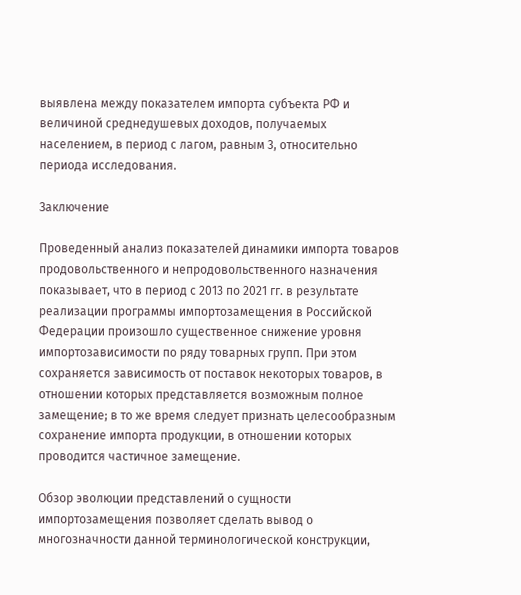выявлена между показателем импорта субъекта РФ и величиной среднедушевых доходов, получаемых населением, в период с лагом, равным 3, относительно периода исследования.

Заключение

Проведенный анализ показателей динамики импорта товаров продовольственного и непродовольственного назначения показывает, что в период с 2013 по 2021 гг. в результате реализации программы импортозамещения в Российской Федерации произошло существенное снижение уровня импортозависимости по ряду товарных групп. При этом сохраняется зависимость от поставок некоторых товаров, в отношении которых представляется возможным полное замещение; в то же время следует признать целесообразным сохранение импорта продукции, в отношении которых проводится частичное замещение.

Обзор эволюции представлений о сущности импортозамещения позволяет сделать вывод о многозначности данной терминологической конструкции,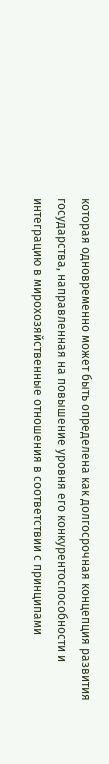которая одновременно может быть определена как долгосрочная концепция развития государства, направленная на повышение уровня его конкурентоспособности и интеграцию в мирохозяйственные отношения в соответствии с принципами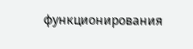функционирования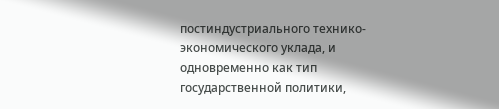постиндустриального технико-экономического уклада, и одновременно как тип государственной политики,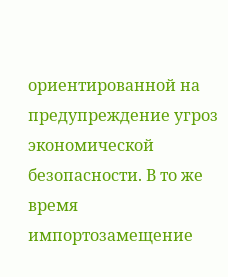ориентированной на предупреждение угроз экономической безопасности. В то же время импортозамещение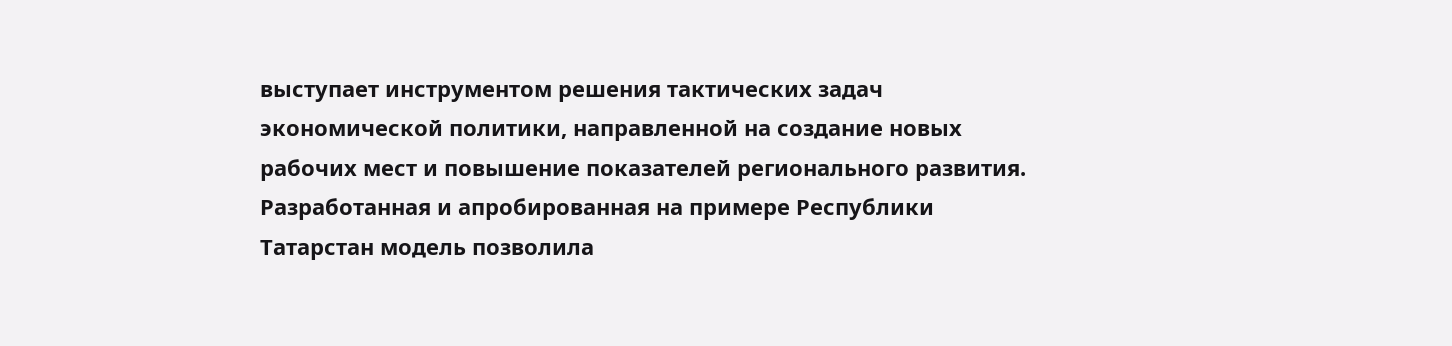выступает инструментом решения тактических задач экономической политики, направленной на создание новых рабочих мест и повышение показателей регионального развития. Разработанная и апробированная на примере Республики Татарстан модель позволила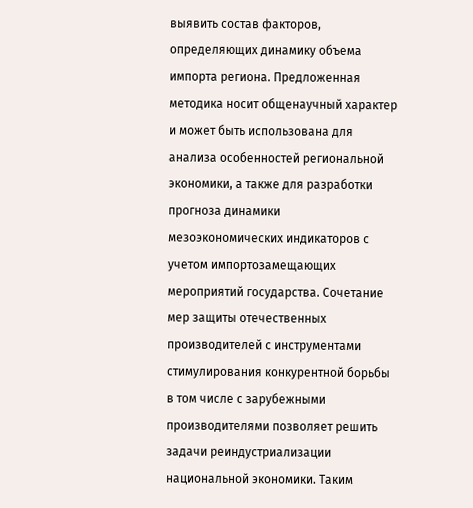выявить состав факторов, определяющих динамику объема импорта региона. Предложенная методика носит общенаучный характер и может быть использована для анализа особенностей региональной экономики, а также для разработки прогноза динамики мезоэкономических индикаторов с учетом импортозамещающих мероприятий государства. Сочетание мер защиты отечественных производителей с инструментами стимулирования конкурентной борьбы в том числе с зарубежными производителями позволяет решить задачи реиндустриализации национальной экономики. Таким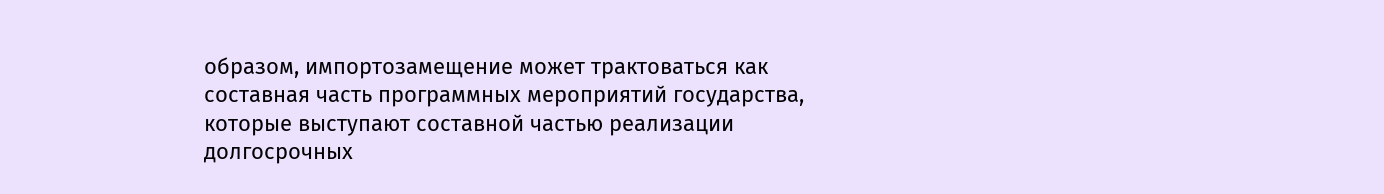образом, импортозамещение может трактоваться как составная часть программных мероприятий государства, которые выступают составной частью реализации долгосрочных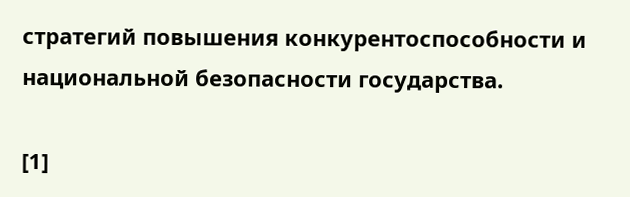стратегий повышения конкурентоспособности и национальной безопасности государства.

[1]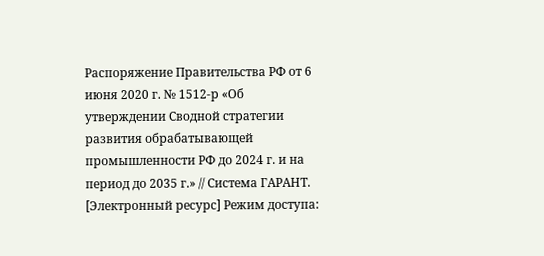Распоряжение Правительства РФ от 6 июня 2020 г. № 1512-р «Об утверждении Сводной стратегии развития обрабатывающей промышленности РФ до 2024 г. и на период до 2035 г.» // Система ГАРАНТ. [Электронный ресурс] Режим доступа: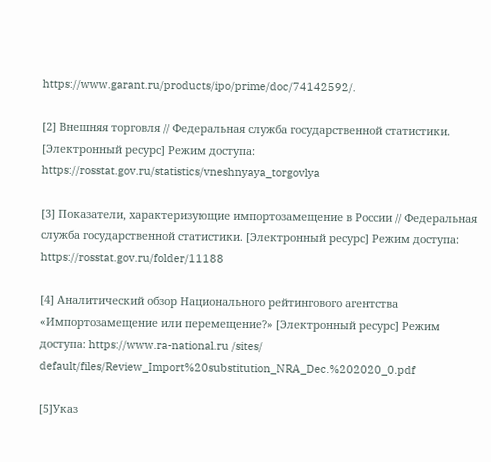https://www.garant.ru/products/ipo/prime/doc/74142592/.

[2] Внешняя торговля // Федеральная служба государственной статистики. [Электронный ресурс] Режим доступа: https://rosstat.gov.ru/statistics/vneshnyaya_torgovlya

[3] Показатели, характеризующие импортозамещение в России // Федеральная служба государственной статистики. [Электронный ресурс] Режим доступа: https://rosstat.gov.ru/folder/11188

[4] Аналитический обзор Национального рейтингового агентства «Импортозамещение или перемещение?» [Электронный ресурс] Режим доступа: https://www.ra-national.ru /sites/ default/files/Review_Import%20substitution_NRA_Dec.%202020_0.pdf

[5]Указ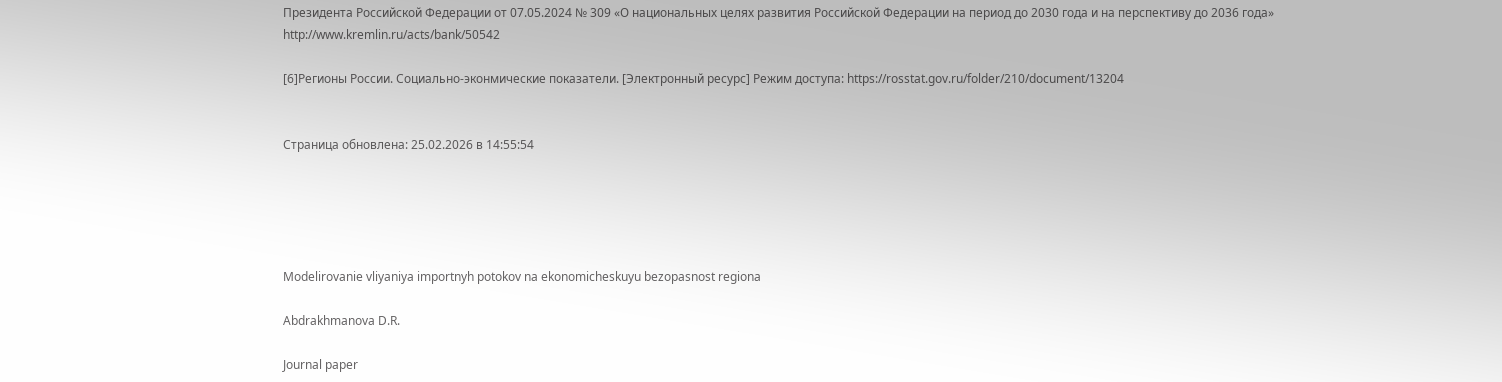Президента Российской Федерации от 07.05.2024 № 309 «О национальных целях развития Российской Федерации на период до 2030 года и на перспективу до 2036 года» http://www.kremlin.ru/acts/bank/50542

[6]Регионы России. Социально-эконмические показатели. [Электронный ресурс] Режим доступа: https://rosstat.gov.ru/folder/210/document/13204


Страница обновлена: 25.02.2026 в 14:55:54





Modelirovanie vliyaniya importnyh potokov na ekonomicheskuyu bezopasnost regiona

Abdrakhmanova D.R.

Journal paper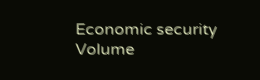Economic security
Volume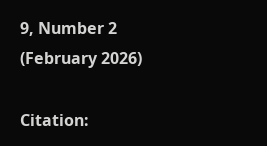9, Number 2 (February 2026)

Citation: